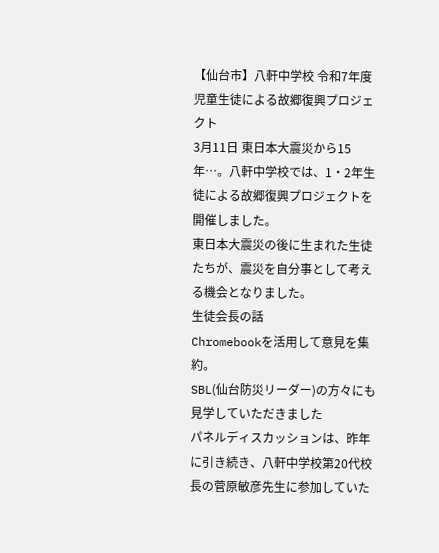【仙台市】八軒中学校 令和7年度 児童生徒による故郷復興プロジェクト
3月11日 東日本大震災から15年…。八軒中学校では、1・2年生徒による故郷復興プロジェクトを開催しました。
東日本大震災の後に生まれた生徒たちが、震災を自分事として考える機会となりました。
生徒会長の話
Chromebookを活用して意見を集約。
SBL(仙台防災リーダー)の方々にも見学していただきました
パネルディスカッションは、昨年に引き続き、八軒中学校第20代校長の菅原敏彦先生に参加していた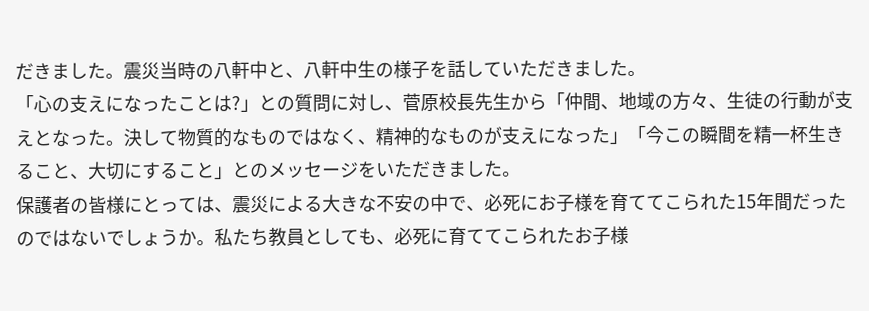だきました。震災当時の八軒中と、八軒中生の様子を話していただきました。
「心の支えになったことは?」との質問に対し、菅原校長先生から「仲間、地域の方々、生徒の行動が支えとなった。決して物質的なものではなく、精神的なものが支えになった」「今この瞬間を精一杯生きること、大切にすること」とのメッセージをいただきました。
保護者の皆様にとっては、震災による大きな不安の中で、必死にお子様を育ててこられた15年間だったのではないでしょうか。私たち教員としても、必死に育ててこられたお子様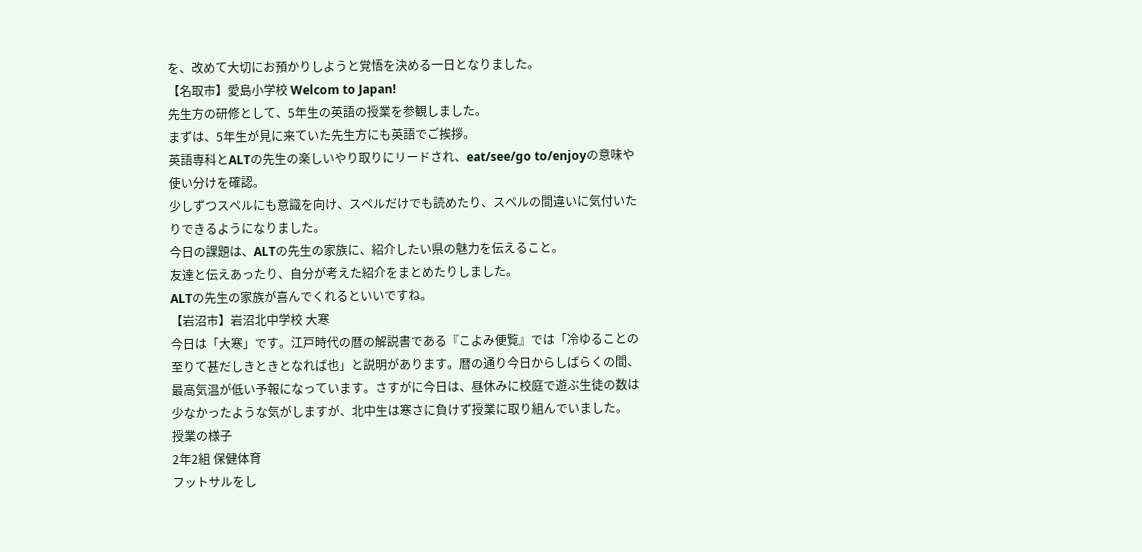を、改めて大切にお預かりしようと覚悟を決める一日となりました。
【名取市】愛島小学校 Welcom to Japan!
先生方の研修として、5年生の英語の授業を参観しました。
まずは、5年生が見に来ていた先生方にも英語でご挨拶。
英語専科とALTの先生の楽しいやり取りにリードされ、eat/see/go to/enjoyの意味や使い分けを確認。
少しずつスペルにも意識を向け、スペルだけでも読めたり、スペルの間違いに気付いたりできるようになりました。
今日の課題は、ALTの先生の家族に、紹介したい県の魅力を伝えること。
友達と伝えあったり、自分が考えた紹介をまとめたりしました。
ALTの先生の家族が喜んでくれるといいですね。
【岩沼市】岩沼北中学校 大寒
今日は「大寒」です。江戸時代の暦の解説書である『こよみ便覧』では「冷ゆることの至りて甚だしきときとなれば也」と説明があります。暦の通り今日からしばらくの間、最高気温が低い予報になっています。さすがに今日は、昼休みに校庭で遊ぶ生徒の数は少なかったような気がしますが、北中生は寒さに負けず授業に取り組んでいました。
授業の様子
2年2組 保健体育
フットサルをし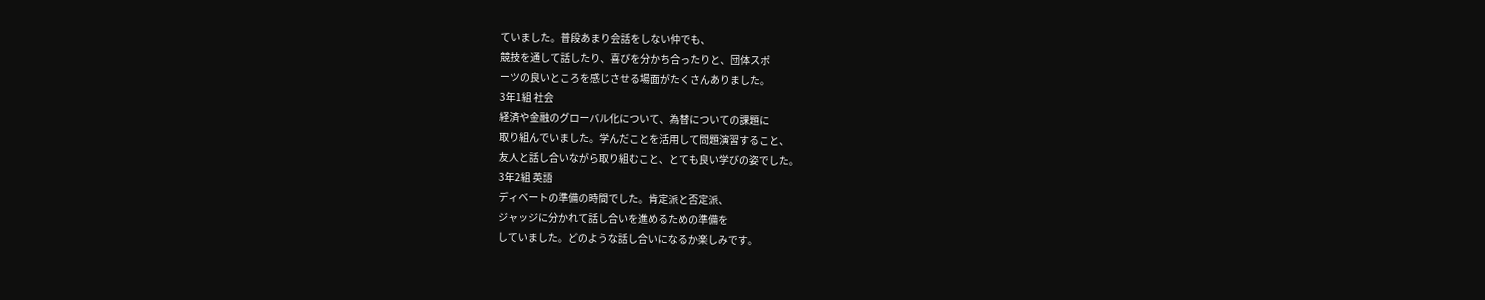ていました。普段あまり会話をしない仲でも、
競技を通して話したり、喜びを分かち合ったりと、団体スポ
ーツの良いところを感じさせる場面がたくさんありました。
3年1組 社会
経済や金融のグローバル化について、為替についての課題に
取り組んでいました。学んだことを活用して問題演習すること、
友人と話し合いながら取り組むこと、とても良い学びの姿でした。
3年2組 英語
ディベートの準備の時間でした。肯定派と否定派、
ジャッジに分かれて話し合いを進めるための準備を
していました。どのような話し合いになるか楽しみです。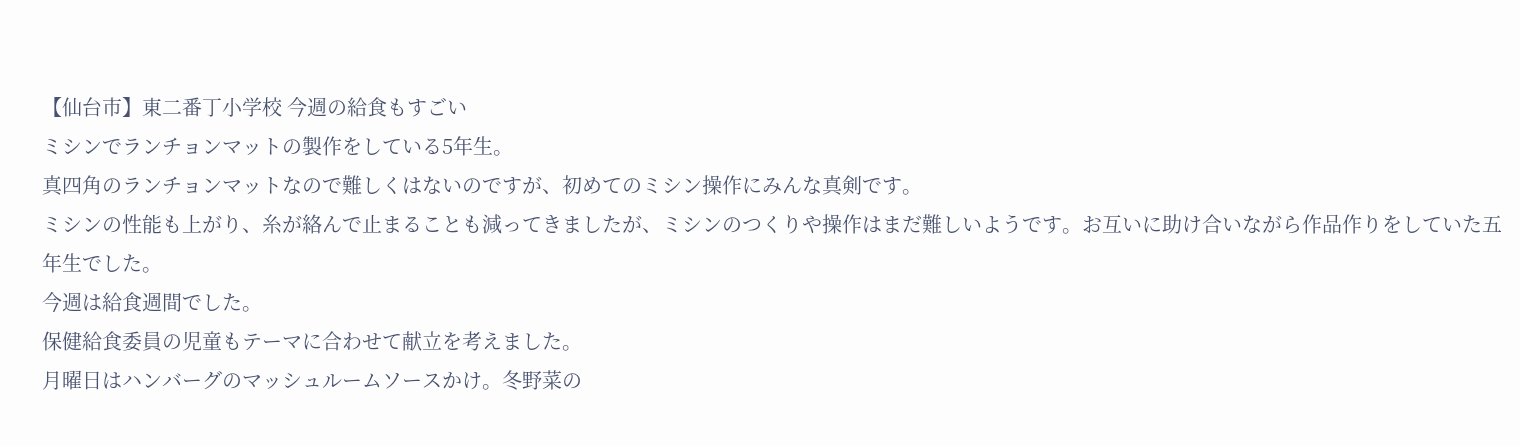【仙台市】東二番丁小学校 今週の給食もすごい
ミシンでランチョンマットの製作をしている5年生。
真四角のランチョンマットなので難しくはないのですが、初めてのミシン操作にみんな真剣です。
ミシンの性能も上がり、糸が絡んで止まることも減ってきましたが、ミシンのつくりや操作はまだ難しいようです。お互いに助け合いながら作品作りをしていた五年生でした。
今週は給食週間でした。
保健給食委員の児童もテーマに合わせて献立を考えました。
月曜日はハンバーグのマッシュルームソースかけ。冬野菜の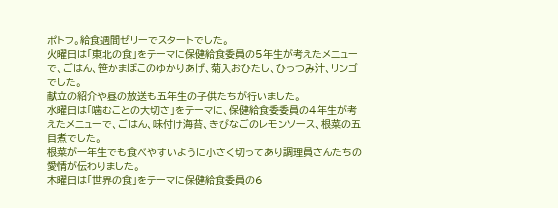ポトフ。給食週間ゼリーでスタートでした。
火曜日は「東北の食」をテーマに保健給食委員の5年生が考えたメニューで、ごはん、笹かまぼこのゆかりあげ、菊入おひたし、ひっつみ汁、リンゴでした。
献立の紹介や昼の放送も五年生の子供たちが行いました。
水曜日は「噛むことの大切さ」をテーマに、保健給食委委員の4年生が考えたメニューで、ごはん、味付け海苔、きびなごのレモンソース、根菜の五目煮でした。
根菜が一年生でも食べやすいように小さく切ってあり調理員さんたちの愛情が伝わりました。
木曜日は「世界の食」をテーマに保健給食委員の6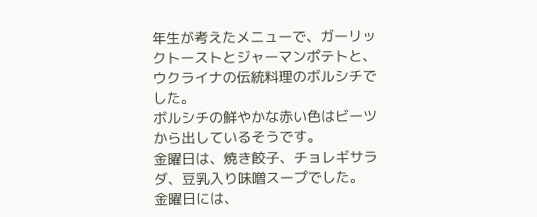年生が考えたメニューで、ガーリックトーストとジャーマンポテトと、ウクライナの伝統料理のボルシチでした。
ボルシチの鮮やかな赤い色はビーツから出しているそうです。
金曜日は、焼き餃子、チョレギサラダ、豆乳入り味噌スープでした。
金曜日には、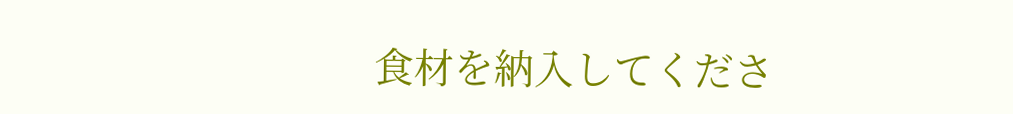食材を納入してくださ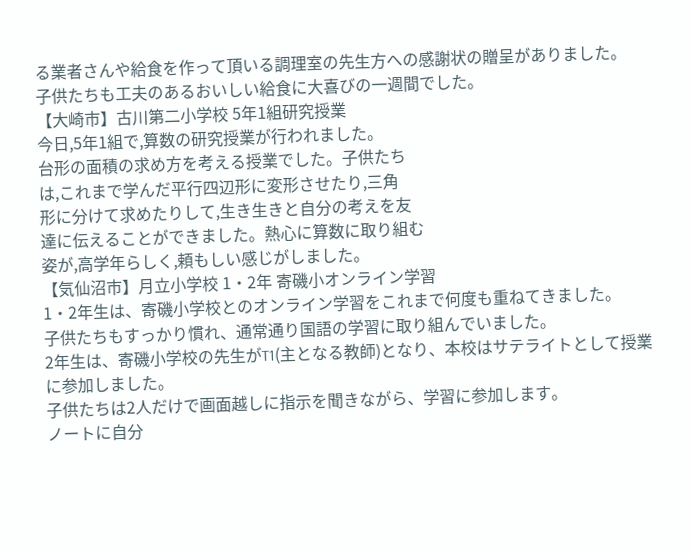る業者さんや給食を作って頂いる調理室の先生方への感謝状の贈呈がありました。
子供たちも工夫のあるおいしい給食に大喜びの一週間でした。
【大崎市】古川第二小学校 5年1組研究授業
今日,5年1組で,算数の研究授業が行われました。
台形の面積の求め方を考える授業でした。子供たち
は,これまで学んだ平行四辺形に変形させたり,三角
形に分けて求めたりして,生き生きと自分の考えを友
達に伝えることができました。熱心に算数に取り組む
姿が,高学年らしく,頼もしい感じがしました。
【気仙沼市】月立小学校 1・2年 寄磯小オンライン学習
1・2年生は、寄磯小学校とのオンライン学習をこれまで何度も重ねてきました。
子供たちもすっかり慣れ、通常通り国語の学習に取り組んでいました。
2年生は、寄磯小学校の先生がT1(主となる教師)となり、本校はサテライトとして授業に参加しました。
子供たちは2人だけで画面越しに指示を聞きながら、学習に参加します。
ノートに自分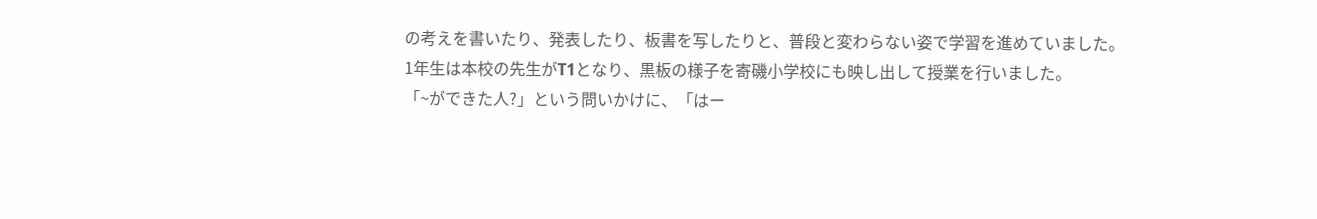の考えを書いたり、発表したり、板書を写したりと、普段と変わらない姿で学習を進めていました。
1年生は本校の先生がT1となり、黒板の様子を寄磯小学校にも映し出して授業を行いました。
「~ができた人?」という問いかけに、「はー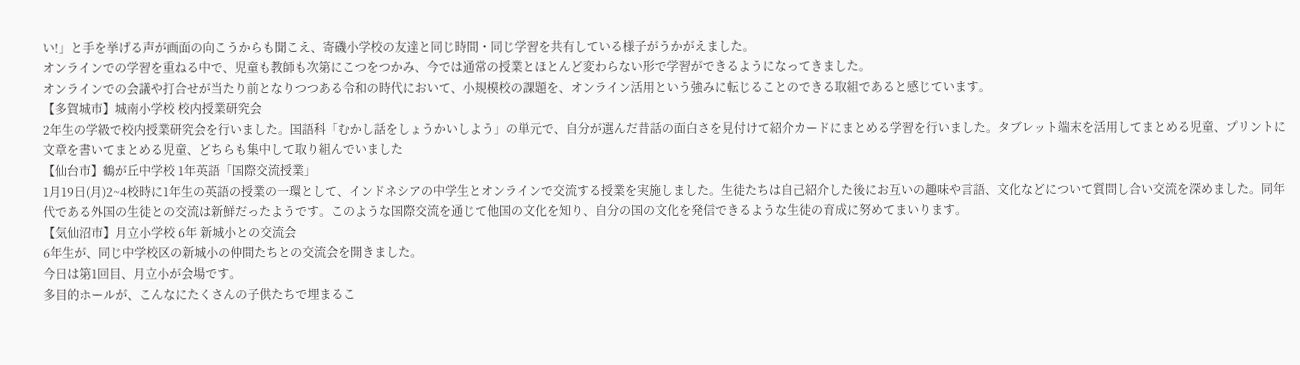い!」と手を挙げる声が画面の向こうからも聞こえ、寄磯小学校の友達と同じ時間・同じ学習を共有している様子がうかがえました。
オンラインでの学習を重ねる中で、児童も教師も次第にこつをつかみ、今では通常の授業とほとんど変わらない形で学習ができるようになってきました。
オンラインでの会議や打合せが当たり前となりつつある令和の時代において、小規模校の課題を、オンライン活用という強みに転じることのできる取組であると感じています。
【多賀城市】城南小学校 校内授業研究会
2年生の学級で校内授業研究会を行いました。国語科「むかし話をしょうかいしよう」の単元で、自分が選んだ昔話の面白さを見付けて紹介カードにまとめる学習を行いました。タブレット端末を活用してまとめる児童、プリントに文章を書いてまとめる児童、どちらも集中して取り組んでいました
【仙台市】鶴が丘中学校 1年英語「国際交流授業」
1月19日(月)2~4校時に1年生の英語の授業の一環として、インドネシアの中学生とオンラインで交流する授業を実施しました。生徒たちは自己紹介した後にお互いの趣味や言語、文化などについて質問し合い交流を深めました。同年代である外国の生徒との交流は新鮮だったようです。このような国際交流を通じて他国の文化を知り、自分の国の文化を発信できるような生徒の育成に努めてまいります。
【気仙沼市】月立小学校 6年 新城小との交流会
6年生が、同じ中学校区の新城小の仲間たちとの交流会を開きました。
今日は第1回目、月立小が会場です。
多目的ホールが、こんなにたくさんの子供たちで埋まるこ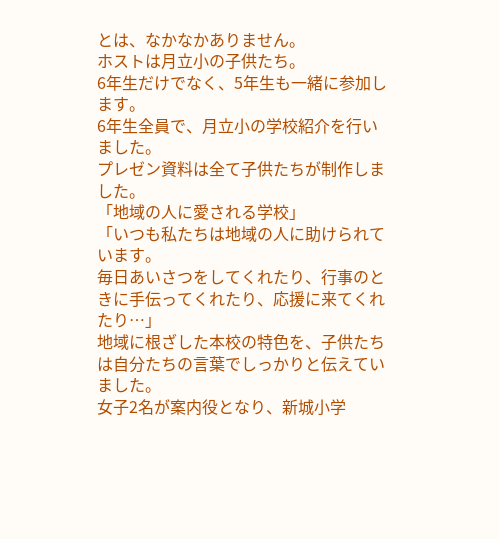とは、なかなかありません。
ホストは月立小の子供たち。
6年生だけでなく、5年生も一緒に参加します。
6年生全員で、月立小の学校紹介を行いました。
プレゼン資料は全て子供たちが制作しました。
「地域の人に愛される学校」
「いつも私たちは地域の人に助けられています。
毎日あいさつをしてくれたり、行事のときに手伝ってくれたり、応援に来てくれたり…」
地域に根ざした本校の特色を、子供たちは自分たちの言葉でしっかりと伝えていました。
女子2名が案内役となり、新城小学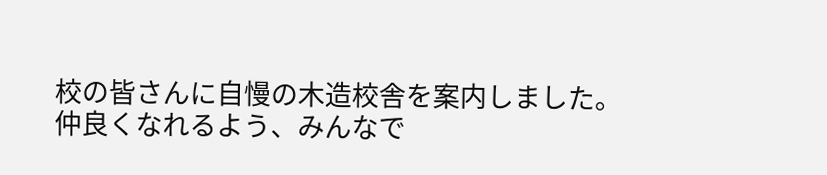校の皆さんに自慢の木造校舎を案内しました。
仲良くなれるよう、みんなで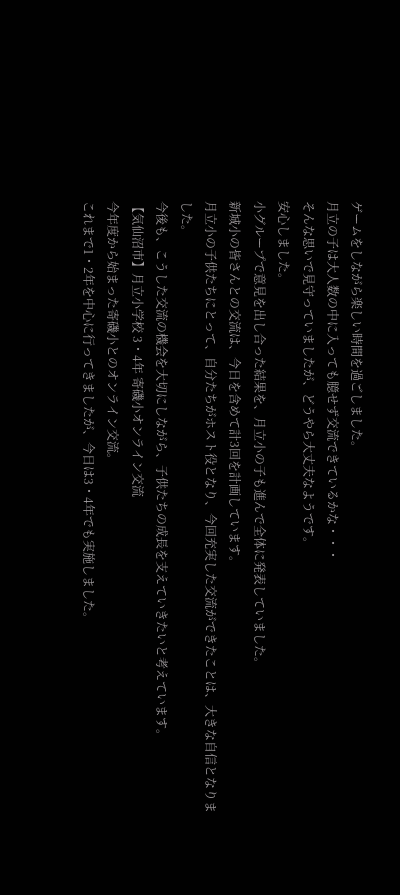ゲームをしながら楽しい時間を過ごしました。
月立の子は大人数の中に入っても臆せず交流できているかな・・・
そんな思いで見守っていましたが、どうやら大丈夫なようです。
安心しました。
小グループで意見を出し合った結果を、月立小の子も進んで全体に発表していました。
新城小の皆さんとの交流は、今日を含めて計3回を計画しています。
月立小の子供たちにとって、自分たちがホスト役となり、今回充実した交流ができたことは、大きな自信となりました。
今後も、こうした交流の機会を大切にしながら、子供たちの成長を支えていきたいと考えています。
【気仙沼市】月立小学校 3・4年 寄磯小オンライン交流
今年度から始まった寄磯小とのオンライン交流。
これまで1・2年を中心に行ってきましたが、今日は3・4年でも実施しました。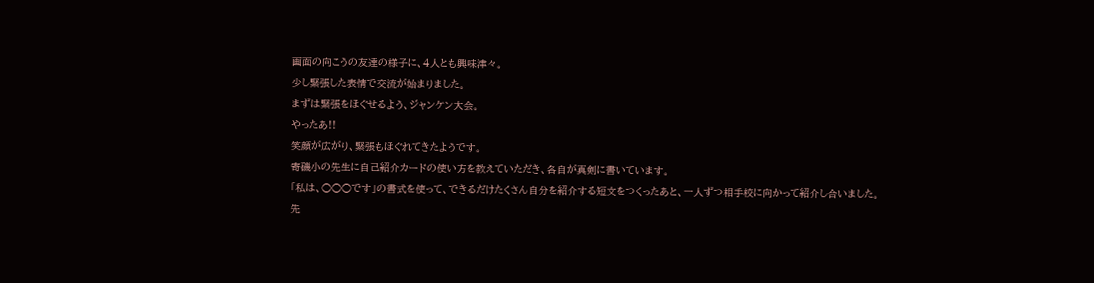画面の向こうの友達の様子に、4人とも興味津々。
少し緊張した表情で交流が始まりました。
まずは緊張をほぐせるよう、ジャンケン大会。
やったあ!!
笑顔が広がり、緊張もほぐれてきたようです。
寄磯小の先生に自己紹介カードの使い方を教えていただき、各自が真剣に書いています。
「私は、○○○です」の書式を使って、できるだけたくさん自分を紹介する短文をつくったあと、一人ずつ相手校に向かって紹介し合いました。
先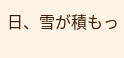日、雪が積もっ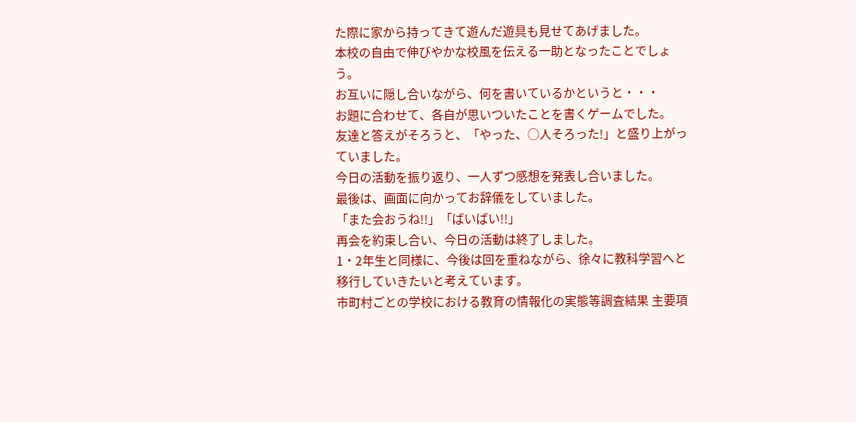た際に家から持ってきて遊んだ遊具も見せてあげました。
本校の自由で伸びやかな校風を伝える一助となったことでしょう。
お互いに隠し合いながら、何を書いているかというと・・・
お題に合わせて、各自が思いついたことを書くゲームでした。
友達と答えがそろうと、「やった、○人そろった!」と盛り上がっていました。
今日の活動を振り返り、一人ずつ感想を発表し合いました。
最後は、画面に向かってお辞儀をしていました。
「また会おうね!!」「ばいばい!!」
再会を約束し合い、今日の活動は終了しました。
1・2年生と同様に、今後は回を重ねながら、徐々に教科学習へと移行していきたいと考えています。
市町村ごとの学校における教育の情報化の実態等調査結果 主要項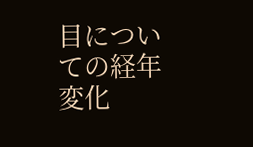目についての経年変化